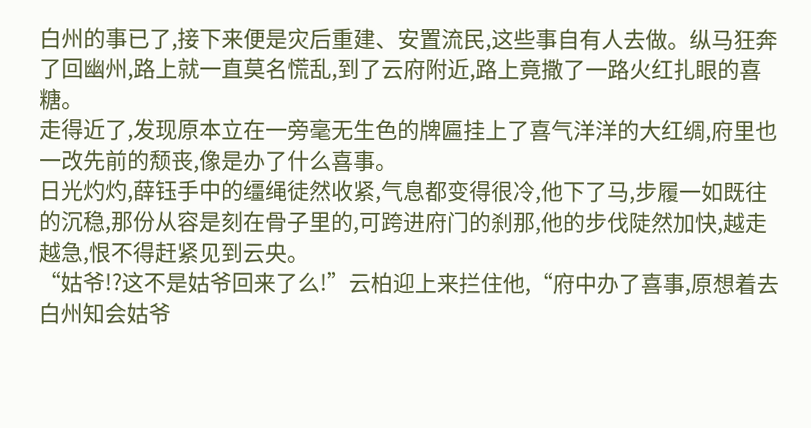白州的事已了,接下来便是灾后重建、安置流民,这些事自有人去做。纵马狂奔了回幽州,路上就一直莫名慌乱,到了云府附近,路上竟撒了一路火红扎眼的喜糖。
走得近了,发现原本立在一旁毫无生色的牌匾挂上了喜气洋洋的大红绸,府里也一改先前的颓丧,像是办了什么喜事。
日光灼灼,薛钰手中的缰绳徒然收紧,气息都变得很冷,他下了马,步履一如既往的沉稳,那份从容是刻在骨子里的,可跨进府门的刹那,他的步伐陡然加快,越走越急,恨不得赶紧见到云央。
“姑爷!?这不是姑爷回来了么!”云柏迎上来拦住他,“府中办了喜事,原想着去白州知会姑爷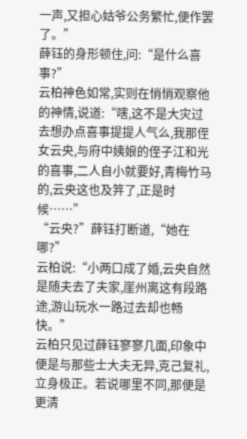一声,又担心姑爷公务繁忙,便作罢了。”
薛钰的身形顿住,问:“是什么喜事?”
云柏神色如常,实则在悄悄观察他的神情,说道:“嗐,这不是大灾过去想办点喜事提提人气么,我那侄女云央,与府中姨娘的侄子江和光的喜事,二人自小就要好,青梅竹马的,云央这也及笄了,正是时候……”
“云央?”薛钰打断道,“她在哪?”
云柏说:“小两口成了婚,云央自然是随夫去了夫家,崖州离这有段路途,游山玩水一路过去却也畅快。”
云柏只见过薛钰寥寥几面,印象中便是与那些士大夫无异,克己复礼,立身极正。若说哪里不同,那便是更清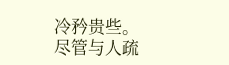冷矜贵些。
尽管与人疏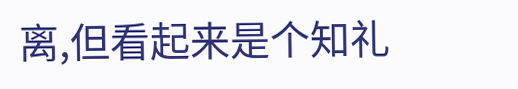离,但看起来是个知礼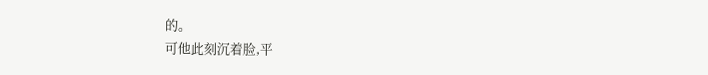的。
可他此刻沉着脸,平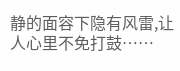静的面容下隐有风雷,让人心里不免打鼓……